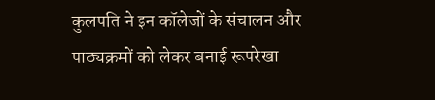कुलपति ने इन कॉलेजों के संचालन और पाठ्यक्रमों को लेकर बनाई रूपरेखा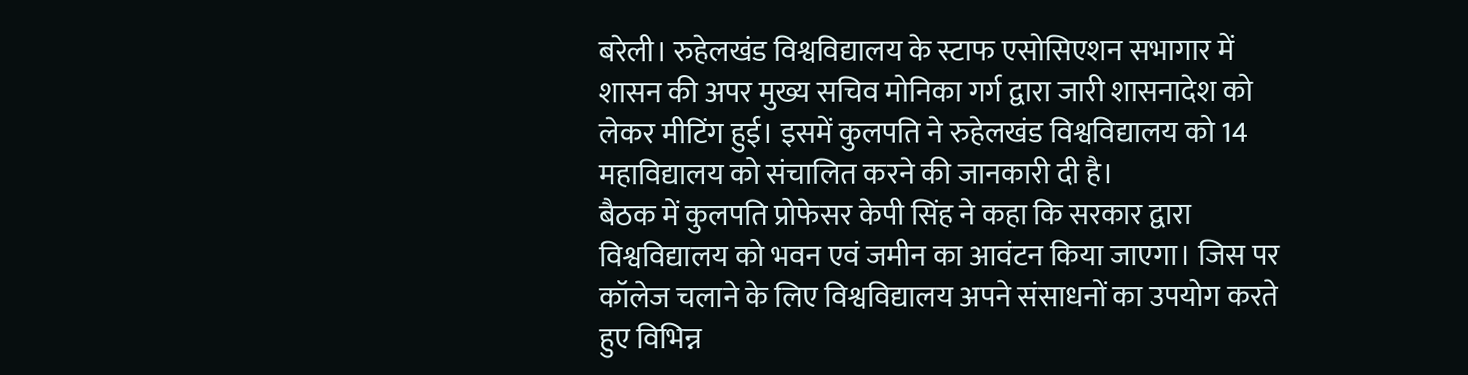बरेली। रुहेलखंड विश्वविद्यालय के स्टाफ एसोसिएशन सभागार में शासन की अपर मुख्य सचिव मोनिका गर्ग द्वारा जारी शासनादेश को लेकर मीटिंग हुई। इसमें कुलपति ने रुहेलखंड विश्वविद्यालय को 14 महाविद्यालय को संचालित करने की जानकारी दी है।
बैठक में कुलपति प्रोफेसर केपी सिंह ने कहा कि सरकार द्वारा विश्वविद्यालय को भवन एवं जमीन का आवंटन किया जाएगा। जिस पर कॉलेज चलाने के लिए विश्वविद्यालय अपने संसाधनों का उपयोग करते हुए विभिन्न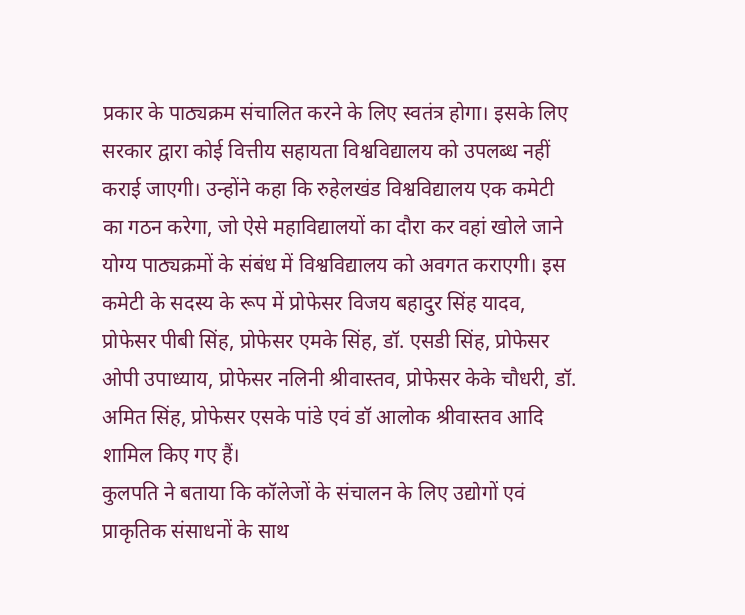प्रकार के पाठ्यक्रम संचालित करने के लिए स्वतंत्र होगा। इसके लिए सरकार द्वारा कोई वित्तीय सहायता विश्वविद्यालय को उपलब्ध नहीं कराई जाएगी। उन्होंने कहा कि रुहेलखंड विश्वविद्यालय एक कमेटी का गठन करेगा, जो ऐसे महाविद्यालयों का दौरा कर वहां खोले जाने योग्य पाठ्यक्रमों के संबंध में विश्वविद्यालय को अवगत कराएगी। इस कमेटी के सदस्य के रूप में प्रोफेसर विजय बहादुर सिंह यादव, प्रोफेसर पीबी सिंह, प्रोफेसर एमके सिंह, डॉ. एसडी सिंह, प्रोफेसर ओपी उपाध्याय, प्रोफेसर नलिनी श्रीवास्तव, प्रोफेसर केके चौधरी, डॉ. अमित सिंह, प्रोफेसर एसके पांडे एवं डॉ आलोक श्रीवास्तव आदि शामिल किए गए हैं।
कुलपति ने बताया कि कॉलेजों के संचालन के लिए उद्योगों एवं प्राकृतिक संसाधनों के साथ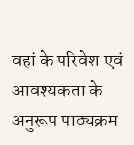वहां के परिवेश एवं आवश्यकता के अनुरूप पाठ्यक्रम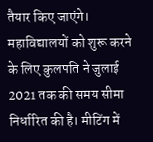तैयार किए जाएंगे। महाविद्यालयों को शुरू करने के लिए कुलपति ने जुलाई 2021 तक की समय सीमा निर्धारित की है। मीटिंग में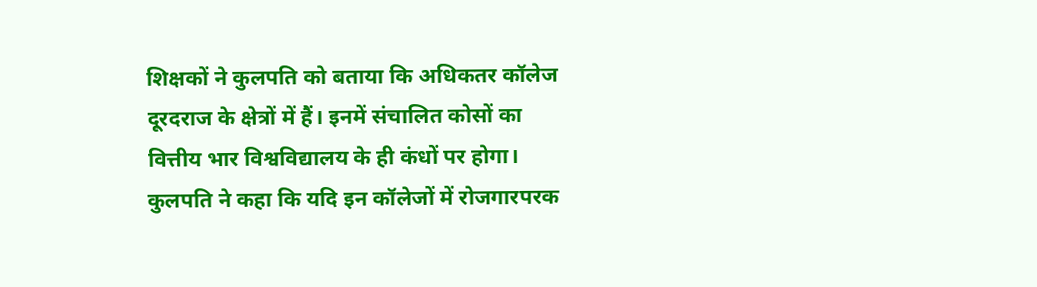शिक्षकों ने कुलपति को बताया कि अधिकतर कॉलेज दूरदराज के क्षेत्रों में हैं। इनमें संचालित कोसों का वित्तीय भार विश्वविद्यालय के ही कंधों पर होगा। कुलपति ने कहा कि यदि इन कॉलेजों में रोजगारपरक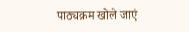पाठ्यक्रम खोले जाएं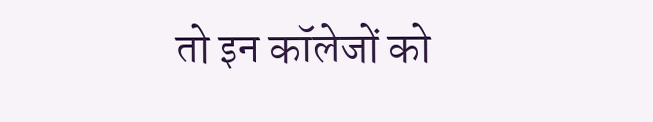तो इन कॉलेजों को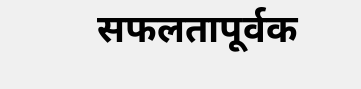सफलतापूर्वक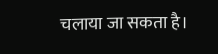चलाया जा सकता है।